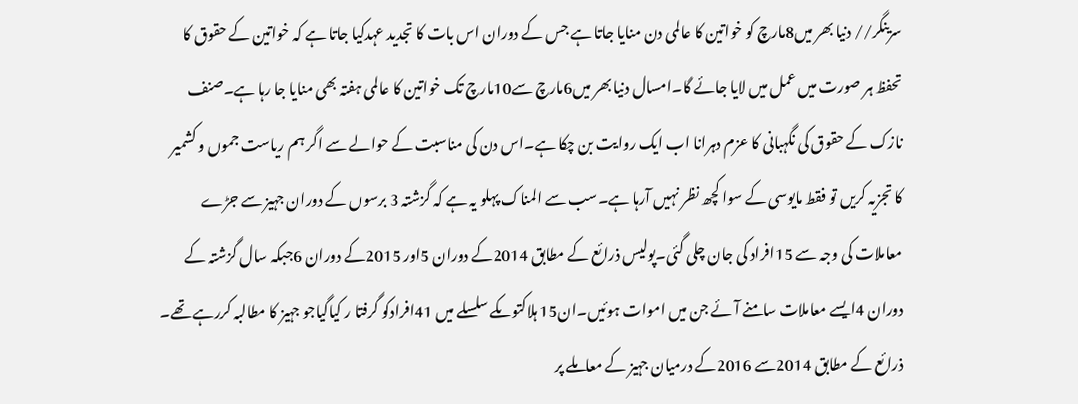سرینگر// دنیا بھر میں8مارچ کو خواتین کا عالمی دن منایا جاتا ہے جس کے دوران اس بات کا تجدید عہدکیا جاتا ہے کہ خواتین کے حقوق کا تحفظ ہر صورت میں عمل میں لایا جائے گا۔امسال دنیا بھر میں6مارچ سے10مارچ تک خواتین کا عالمی ہفتہ بھی منایا جا رہا ہے۔صنف نازک کے حقوق کی نگہبانی کا عزم دہرانا اب ایک روایت بن چکا ہے۔اس دن کی مناسبت کے حوالے سے اگر ہم ریاست جموں و کشمیر کا تجزیہ کریں تو فقط مایوسی کے سوا کچھ نظر نہیں آرہا ہے۔سب سے المناک پہلو یہ ہے کہ گزشتہ 3 برسوں کے دوران جہیز سے جڑے معاملات کی وجہ سے 15افراد کی جان چلی گئی۔پولیس ذرائع کے مطابق 2014کے دوران 5اور 2015کے دوران 6جبکہ سال گزشتہ کے دوران 4ایسے معاملات سامنے آئے جن میں اموات ہوئیں۔ان15 ہلاکتوںکے سلسلے میں 41افرادکو گرفتا ر کیاگیاجو جہیز کا مطالبہ کررہے تھے۔ ذرائع کے مطابق 2014سے 2016کے درمیان جہیز کے معاملے پر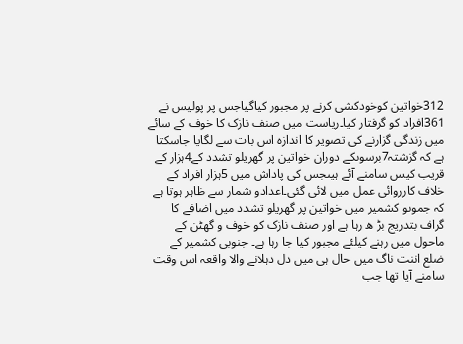312خواتین کوخودکشی کرنے پر مجبور کیاگیاجس پر پولیس نے 361افراد کو گرفتار کیا۔ریاست میں صنف نازک کا خوف کے سائے میں زندگی گزارنے کی تصویر کا اندازہ اس بات سے لگایا جاسکتا ہے کہ گزشتہ7برسوںکے دوران خواتین پر گھریلو تشدد کے4ہزار کے قریب کیس سامنے آئے ہیںجس کی پاداش میں 5ہزار افراد کے خلاف کارروائی عمل میں لائی گئی۔اعدادو شمار سے ظاہر ہوتا ہے کہ جموںو کشمیر میں خواتین پر گھریلو تشدد میں اضافے کا گراف بتدریج بڑ ھ رہا ہے اور صنف نازک کو خوف و گھٹن کے ماحول میں رہنے کیلئے مجبور کیا جا رہا ہے۔ جنوبی کشمیر کے ضلع اننت ناگ میں حال ہی میں دل دہلانے والا واقعہ اس وقت سامنے آیا تھا جب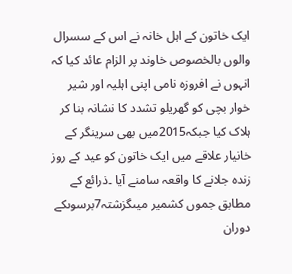ایک خاتون کے اہل خانہ نے اس کے سسرال والوں بالخصوص خاوند پر الزام عائد کیا کہ انہوں نے افروزہ نامی اپنی اہلیہ اور شیر خوار بچی کو گھریلو تشدد کا نشانہ بنا کر ہلاک کیا جبکہ2015میں بھی سرینگر کے خانیار علاقے میں ایک خاتون کو عید کے روز زندہ جلانے کا واقعہ سامنے آیا ۔ذرائع کے مطابق جموں کشمیر میںگزشتہ7برسوںکے دوران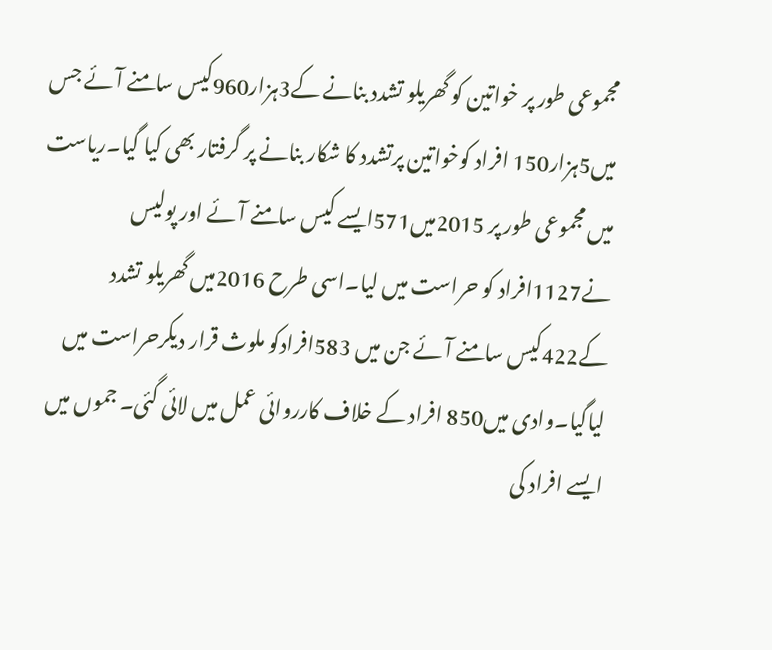مجموعی طور پر خواتین کو گھریلو تشدد بنانے کے3ہزار960کیس سامنے آئے جس میں5ہزار150 افراد کوخواتین پرتشدد کا شکار بنانے پر گرفتار بھی کیا گیا۔ریاست میں مجموعی طور پر 2015میں571ایسے کیس سامنے آئے اور پولیس نے1127افراد کو حراست میں لیا۔اسی طرح 2016میں گھریلو تشدد کے422کیس سامنے آئے جن میں 583افرادکو ملوث قرار دیکرحراست میں لیاگیا۔وادی میں850 افراد کے خلاف کارروائی عمل میں لائی گئی۔ جموں میں ایسے افراد کی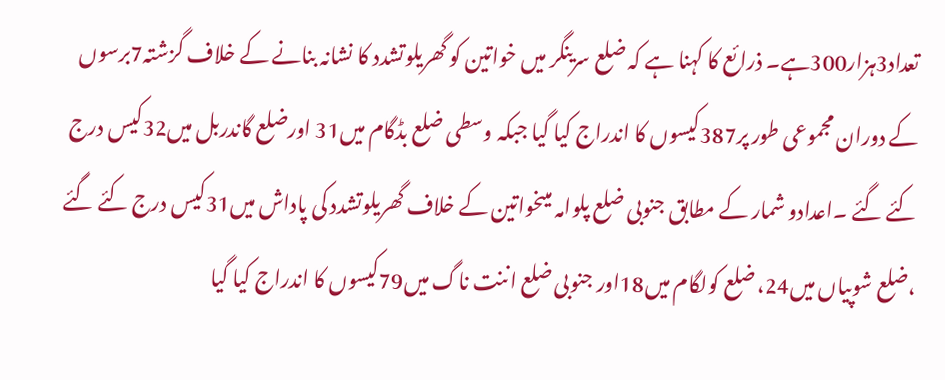تعداد3ہزار300ہے۔ ذرائع کا کہنا ہے کہ ضلع سرینگر میں خواتین کو گھریلوتشدد کا نشانہ بنانے کے خلاف گزشتہ7برسوں کے دوران مجموعی طور پر387کیسوں کا اندراج کیا گیا جبکہ وسطی ضلع بڈگام میں31 اورضلع گاندربل میں32کیس درج کئے گئے ۔اعدادو شمار کے مطابق جنوبی ضلع پلوامہ میںخواتین کے خلاف گھریلوتشدد کی پاداش میں31کیس درج کئے گئے ،ضلع شوپیاں میں24، ضلع کولگام میں18اور جنوبی ضلع اننت ناگ میں79کیسوں کا اندراج کیا گیا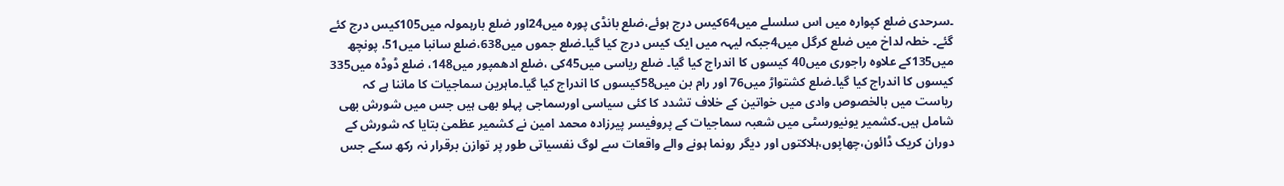۔سرحدی ضلع کپوارہ میں اس سلسلے میں64کیس درج ہوئے،ضلع بانڈی پورہ میں24اور ضلع بارہمولہ میں105کیس درج کئے گئے۔ خطہ لداخ میں ضلع کرگل میں4جبکہ لیہہ میں ایک کیس درج کیا گیا۔ضلع جموں میں638،ضلع سانبا میں51، پونچھ میں135کے علاوہ راجوری میں40 کیسوں کا اندراج کیا گیا۔ ضلع ریاسی میں45کی ،ضلع ادھمپور میں148، ضلع ڈوڈہ میں335 کیسوں کا اندراج کیا گیا۔ضلع کشتواڑ میں76 اور رام بن میں58کیسوں کا اندراج کیا گیا۔ماہرین سماجیات کا ماننا ہے کہ ریاست میں بالخصوص وادی میں خواتین کے خلاف تشدد کا کئی سیاسی اورسماجی پہلو بھی ہیں جس میں شورش بھی شامل ہیں۔کشمیر یونیورسٹی میں شعبہ سماجیات کے پروفیسر پیرزادہ محمد امین نے کشمیر عظمیٰ بتایا کہ شورش کے دوران کریک ڈائون،چھاپوں،ہلاکتوں اور دیگر رونما ہونے والے واقعات سے لوگ نفسیاتی طور پر توازن برقرار نہ رکھ سکے جس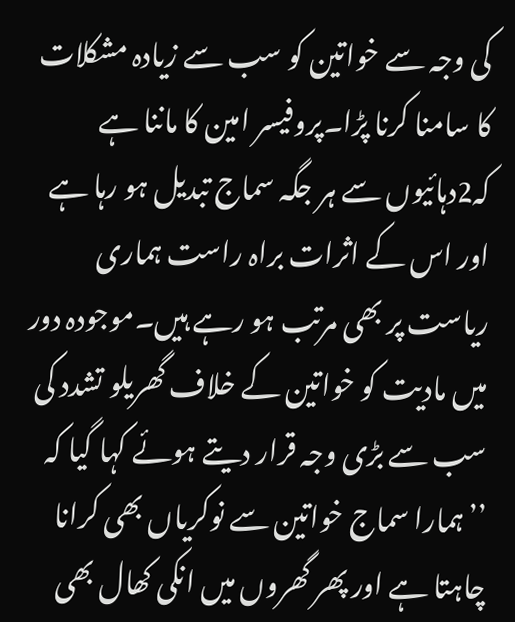کی وجہ سے خواتین کو سب سے زیادہ مشکلات کا سامنا کرنا پڑا۔پروفیسر امین کا ماننا ہے کہ2دہائیوں سے ہر جگہ سماج تبدیل ہو رہا ہے اور اس کے اثرات براہ راست ہماری ریاست پر بھی مرتب ہو رہے ہیں۔موجودہ دور میں مادیت کو خواتین کے خلاف گھریلو تشدد کی سب سے بڑی وجہ قرار دیتے ہوئے کہا گیا کہ ’’ہمارا سماج خواتین سے نوکریاں بھی کرانا چاہتا ہے اور پھر گھروں میں انکی کھال بھی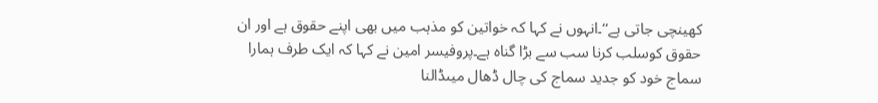کھینچی جاتی ہے‘‘۔انہوں نے کہا کہ خواتین کو مذہب میں بھی اپنے حقوق ہے اور ان حقوق کوسلب کرنا سب سے بڑا گناہ ہے۔پروفیسر امین نے کہا کہ ایک طرف ہمارا سماج خود کو جدید سماج کی چال ڈھال میںڈالنا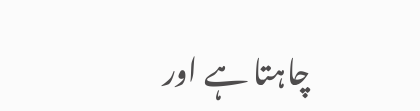چاہتا ہے اور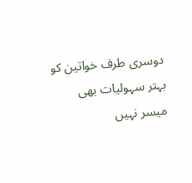دوسری طرف خواتین کو بہتر سہولیات بھی میسر نہیں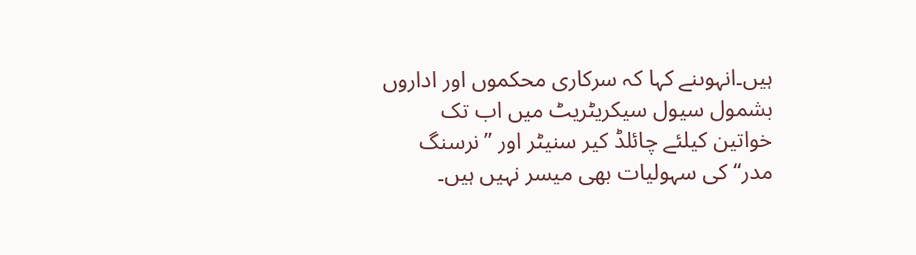ہیں۔انہوںنے کہا کہ سرکاری محکموں اور اداروں بشمول سیول سیکریٹریٹ میں اب تک خواتین کیلئے چائلڈ کیر سنیٹر اور ’’نرسنگ مدر‘‘ کی سہولیات بھی میسر نہیں ہیں۔